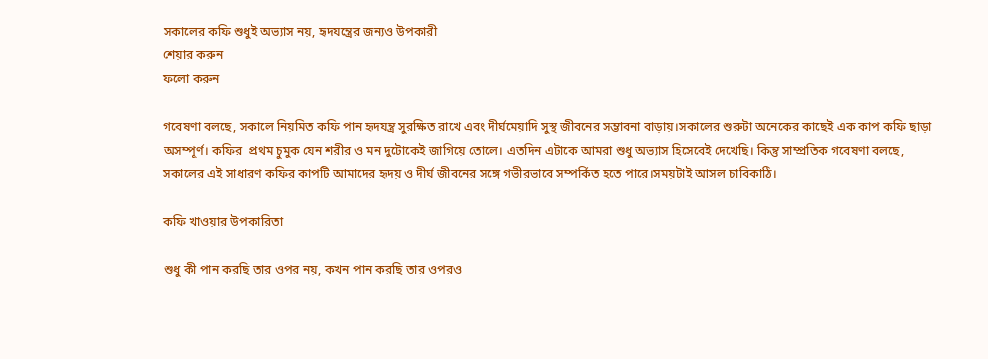সকালের কফি শুধুই অভ্যাস নয়, হৃদযন্ত্রের জন্যও উপকারী
শেয়ার করুন
ফলো করুন

গবেষণা বলছে, সকালে নিয়মিত কফি পান হৃদযন্ত্র সুরক্ষিত রাখে এবং দীর্ঘমেয়াদি সুস্থ জীবনের সম্ভাবনা বাড়ায়।সকালের শুরুটা অনেকের কাছেই এক কাপ কফি ছাড়া অসম্পূর্ণ। কফির  প্রথম চুমুক যেন শরীর ও মন দুটোকেই জাগিয়ে তোলে। এতদিন এটাকে আমরা শুধু অভ্যাস হিসেবেই দেখেছি। কিন্তু সাম্প্রতিক গবেষণা বলছে, সকালের এই সাধারণ কফির কাপটি আমাদের হৃদয় ও দীর্ঘ জীবনের সঙ্গে গভীরভাবে সম্পর্কিত হতে পারে।সময়টাই আসল চাবিকাঠি।

কফি খাওয়ার উপকারিতা

শুধু কী পান করছি তার ওপর নয়, কখন পান করছি তার ওপরও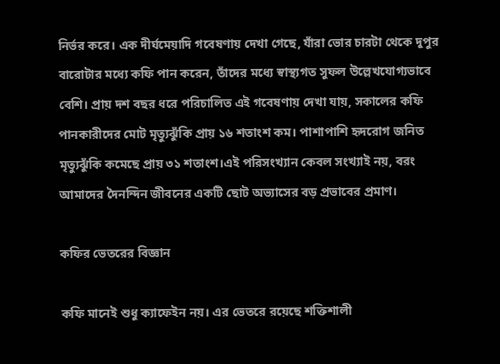নির্ভর করে। এক দীর্ঘমেয়াদি গবেষণায় দেখা গেছে, যাঁরা ভোর চারটা থেকে দুপুর বারোটার মধ্যে কফি পান করেন, তাঁদের মধ্যে স্বাস্থ্যগত সুফল উল্লেখযোগ্যভাবে বেশি। প্রায় দশ বছর ধরে পরিচালিত এই গবেষণায় দেখা যায়, সকালের কফি পানকারীদের মোট মৃত্যুঝুঁকি প্রায় ১৬ শতাংশ কম। পাশাপাশি হৃদরোগ জনিত মৃত্যুঝুঁকি কমেছে প্রায় ৩১ শতাংশ।এই পরিসংখ্যান কেবল সংখ্যাই নয়, বরং আমাদের দৈনন্দিন জীবনের একটি ছোট অভ্যাসের বড় প্রভাবের প্রমাণ।

কফির ভেতরের বিজ্ঞান

কফি মানেই শুধু ক্যাফেইন নয়। এর ভেতরে রয়েছে শক্তিশালী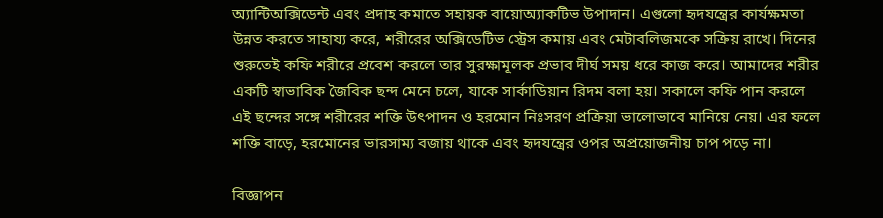অ্যান্টিঅক্সিডেন্ট এবং প্রদাহ কমাতে সহায়ক বায়োঅ্যাকটিভ উপাদান। এগুলো হৃদযন্ত্রের কার্যক্ষমতা উন্নত করতে সাহায্য করে, শরীরের অক্সিডেটিভ স্ট্রেস কমায় এবং মেটাবলিজমকে সক্রিয় রাখে। দিনের শুরুতেই কফি শরীরে প্রবেশ করলে তার সুরক্ষামূলক প্রভাব দীর্ঘ সময় ধরে কাজ করে। আমাদের শরীর একটি স্বাভাবিক জৈবিক ছন্দ মেনে চলে, যাকে সার্কাডিয়ান রিদম বলা হয়। সকালে কফি পান করলে এই ছন্দের সঙ্গে শরীরের শক্তি উৎপাদন ও হরমোন নিঃসরণ প্রক্রিয়া ভালোভাবে মানিয়ে নেয়। এর ফলে শক্তি বাড়ে, হরমোনের ভারসাম্য বজায় থাকে এবং হৃদযন্ত্রের ওপর অপ্রয়োজনীয় চাপ পড়ে না।

বিজ্ঞাপন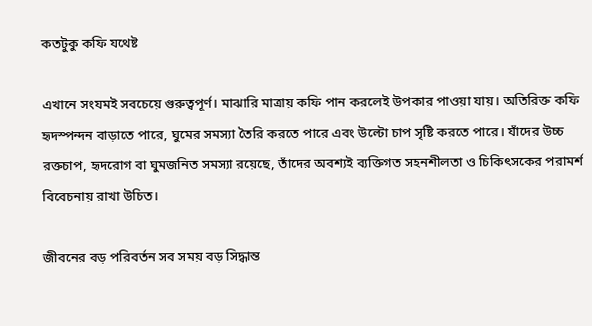কতটুকু কফি যথেষ্ট

এখানে সংযমই সবচেয়ে গুরুত্বপূর্ণ। মাঝারি মাত্রায় কফি পান করলেই উপকার পাওয়া যায়। অতিরিক্ত কফি হৃদস্পন্দন বাড়াতে পারে, ঘুমের সমস্যা তৈরি করতে পারে এবং উল্টো চাপ সৃষ্টি করতে পারে। যাঁদের উচ্চ রক্তচাপ, হৃদরোগ বা ঘুমজনিত সমস্যা রয়েছে, তাঁদের অবশ্যই ব্যক্তিগত সহনশীলতা ও চিকিৎসকের পরামর্শ বিবেচনায় রাখা উচিত।

জীবনের বড় পরিবর্তন সব সময় বড় সিদ্ধান্ত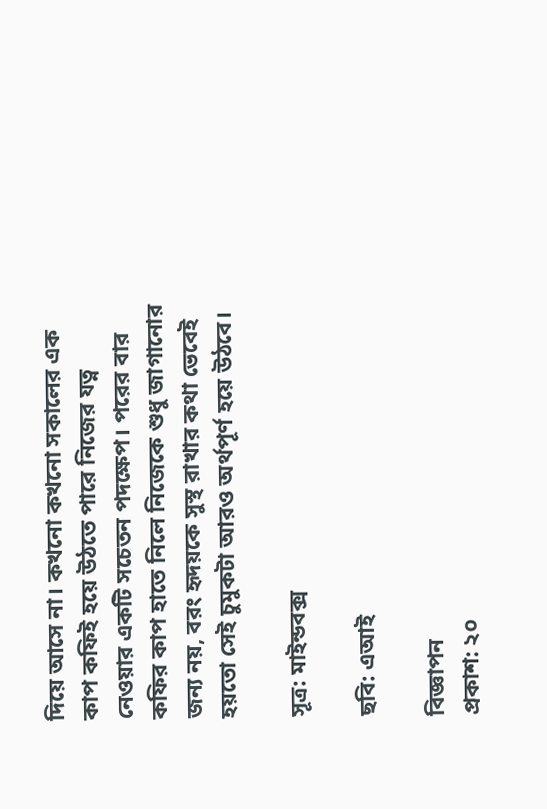দিয়ে আসে না। কখনো কখনো সকালের এক কাপ কফিই হয়ে উঠতে পারে নিজের যত্ন নেওয়ার একটি সচেতন পদক্ষেপ। পরের বার কফির কাপ হাতে নিলে নিজেকে শুধু জাগানোর জন্য নয়, বরং হৃদয়কে সুস্থ রাখার কথা ভেবেই হয়তো সেই চুমুকটা আরও অর্থপূর্ণ হয়ে উঠবে।

সূত্র: মাইন্ডবক্স

ছবি: এআই

বিজ্ঞাপন
প্রকাশ: ২০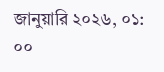জানুয়ারি ২০২৬, ০১: ০০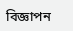বিজ্ঞাপন